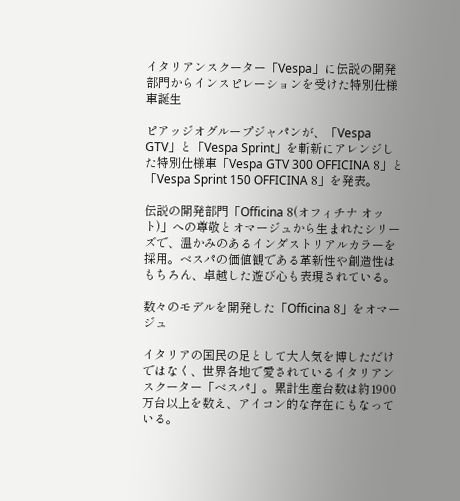イタリアンスクーター「Vespa」に伝説の開発部門からインスピレーションを受けた特別仕様車誕生

ピアッジオグループジャパンが、「Vespa GTV」と「Vespa Sprint」を斬新にアレンジした特別仕様車「Vespa GTV 300 OFFICINA 8」と「Vespa Sprint 150 OFFICINA 8」を発表。

伝説の開発部門「Officina 8(オフィチナ オット)」への尊敬とオマージュから生まれたシリーズで、温かみのあるインダストリアルカラーを採用。ベスパの価値観である革新性や創造性はもちろん、卓越した遊び心も表現されている。

数々のモデルを開発した「Officina 8」をオマージュ

イタリアの国民の足として大人気を博しただけではなく、世界各地で愛されているイタリアンスクーター「ベスパ」。累計生産台数は約1900万台以上を数え、アイコン的な存在にもなっている。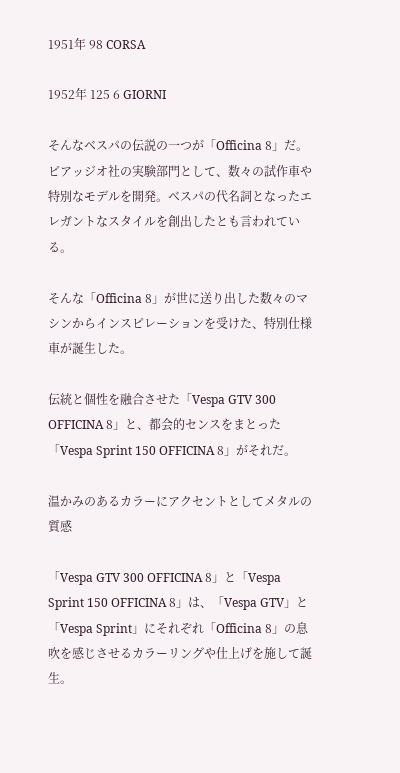1951年 98 CORSA

1952年 125 6 GIORNI

そんなベスパの伝説の一つが「Officina 8」だ。ピアッジオ社の実験部門として、数々の試作車や特別なモデルを開発。ベスパの代名詞となったエレガントなスタイルを創出したとも言われている。

そんな「Officina 8」が世に送り出した数々のマシンからインスピレーションを受けた、特別仕様車が誕生した。

伝統と個性を融合させた「Vespa GTV 300 OFFICINA 8」と、都会的センスをまとった「Vespa Sprint 150 OFFICINA 8」がそれだ。

温かみのあるカラーにアクセントとしてメタルの質感

「Vespa GTV 300 OFFICINA 8」と「Vespa Sprint 150 OFFICINA 8」は、「Vespa GTV」と「Vespa Sprint」にそれぞれ「Officina 8」の息吹を感じさせるカラーリングや仕上げを施して誕生。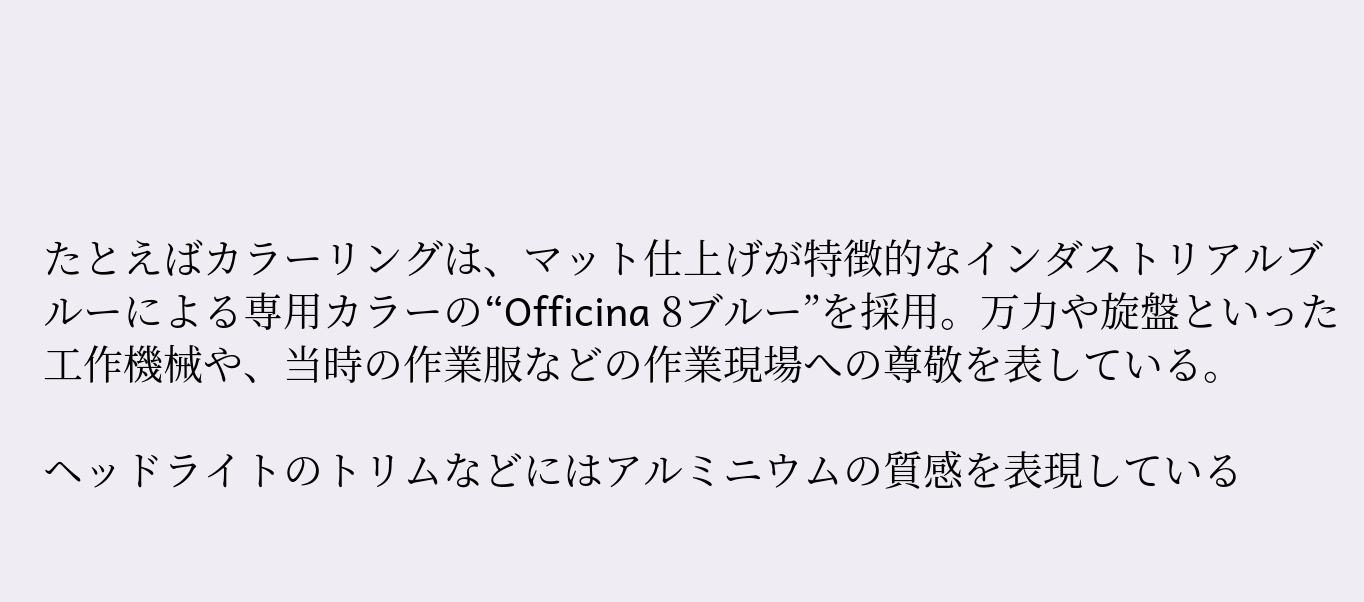たとえばカラーリングは、マット仕上げが特徴的なインダストリアルブルーによる専用カラーの“Officina 8ブルー”を採用。万力や旋盤といった工作機械や、当時の作業服などの作業現場への尊敬を表している。

ヘッドライトのトリムなどにはアルミニウムの質感を表現している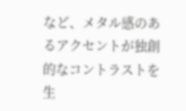など、メタル感のあるアクセントが独創的なコントラストを生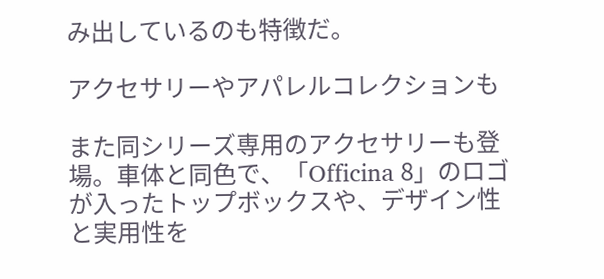み出しているのも特徴だ。

アクセサリーやアパレルコレクションも

また同シリーズ専用のアクセサリーも登場。車体と同色で、「Officina 8」のロゴが入ったトップボックスや、デザイン性と実用性を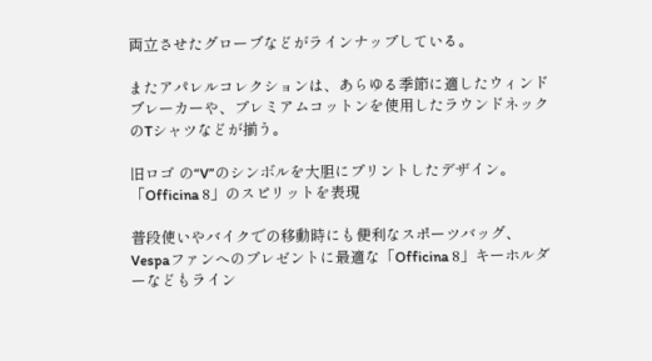両立させたグローブなどがラインナップしている。

またアパレルコレクションは、あらゆる季節に適したウィンドブレーカーや、プレミアムコットンを使用したラウンドネックのTシャツなどが揃う。

旧ロゴ の“V”のシンボルを大胆にプリントしたデザイン。「Officina 8」のスピリットを表現

普段使いやバイクでの移動時にも便利なスポーツバッグ、Vespaファンへのプレゼントに最適な「Officina 8」キーホルダーなどもライン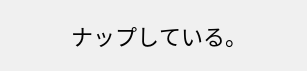ナップしている。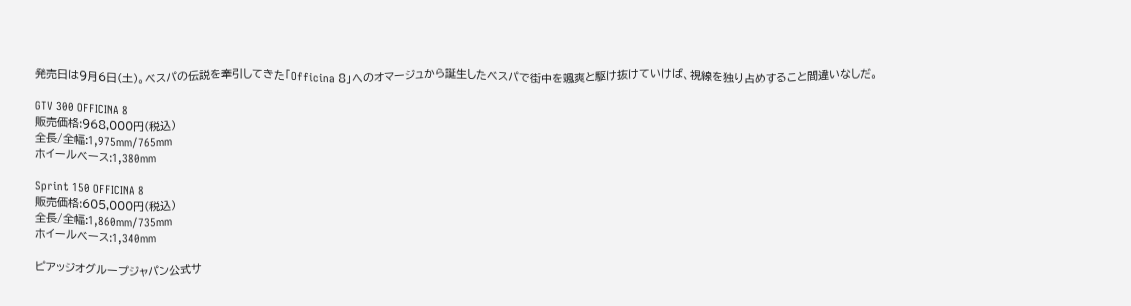発売日は9月6日(土)。ベスパの伝説を牽引してきた「Officina 8」へのオマージュから誕生したベスパで街中を颯爽と駆け抜けていけば、視線を独り占めすること間違いなしだ。

GTV 300 OFFICINA 8
販売価格:968,000円(税込)
全長/全幅:1,975mm/765mm
ホイールベース:1,380mm

Sprint 150 OFFICINA 8
販売価格:605,000円(税込)
全長/全幅:1,860mm/735mm
ホイールベース:1,340mm

ピアッジオグループジャパン公式サ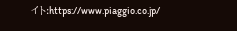イト:https://www.piaggio.co.jp/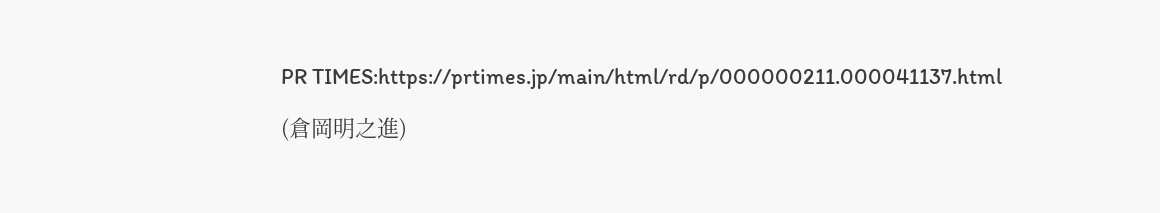PR TIMES:https://prtimes.jp/main/html/rd/p/000000211.000041137.html

(倉岡明之進)